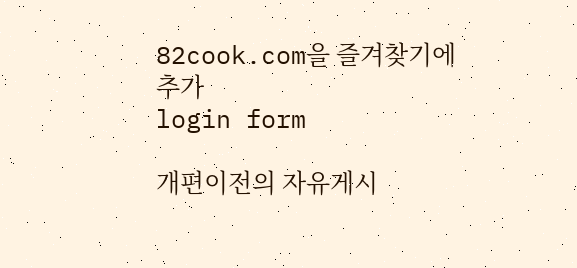82cook.com을 즐겨찾기에 추가
login form

개편이전의 자유게시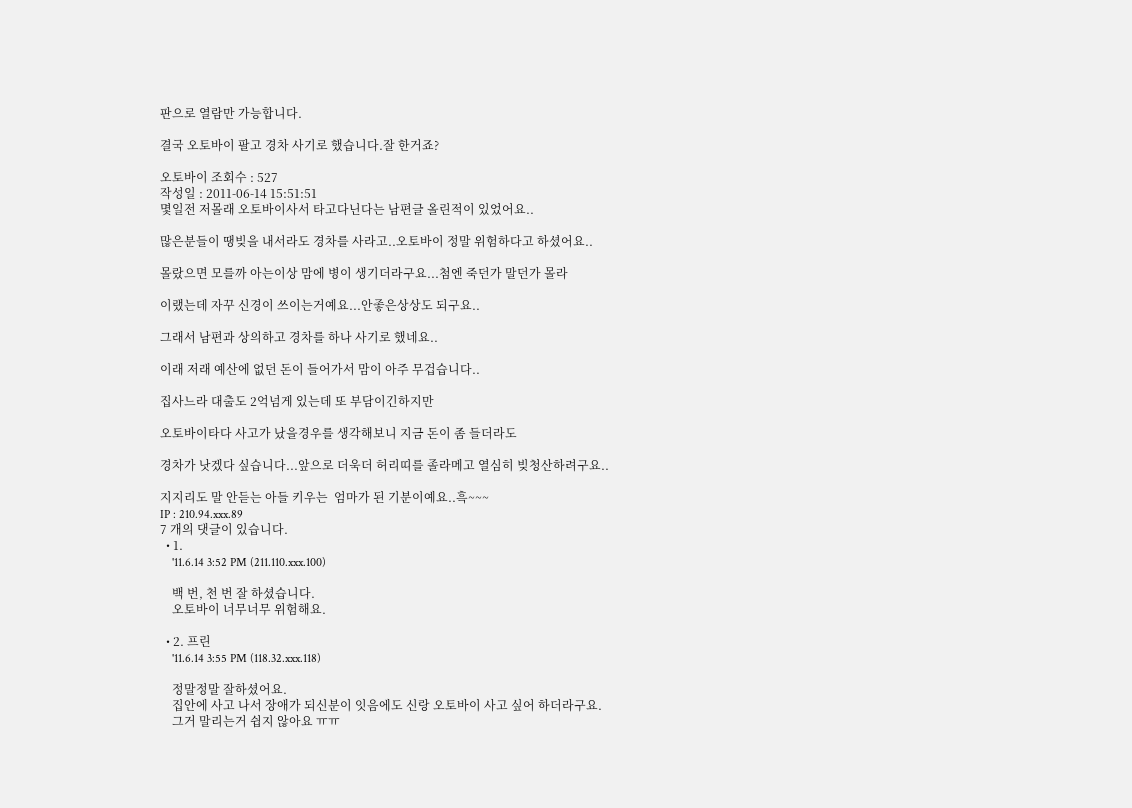판으로 열람만 가능합니다.

결국 오토바이 팔고 경차 사기로 했습니다.잘 한거죠?

오토바이 조회수 : 527
작성일 : 2011-06-14 15:51:51
몇일전 저몰래 오토바이사서 타고다닌다는 남편글 올린적이 있었어요..

많은분들이 땡빚을 내서라도 경차를 사라고..오토바이 정말 위험하다고 하셨어요..

몰랐으면 모를까 아는이상 맘에 병이 생기더라구요...첨엔 죽던가 말던가 몰라

이랬는데 자꾸 신경이 쓰이는거예요...안좋은상상도 되구요..

그래서 남편과 상의하고 경차를 하나 사기로 했네요..

이래 저래 예산에 없던 돈이 들어가서 맘이 아주 무겁습니다..

집사느라 대출도 2억넘게 있는데 또 부담이긴하지만

오토바이타다 사고가 났을경우를 생각해보니 지금 돈이 좀 들더라도

경차가 낫겠다 싶습니다...앞으로 더욱더 허리띠를 졸라메고 열심히 빚청산하려구요..

지지리도 말 안듣는 아들 키우는  엄마가 된 기분이예요..흑~~~
IP : 210.94.xxx.89
7 개의 댓글이 있습니다.
  • 1.
    '11.6.14 3:52 PM (211.110.xxx.100)

    백 번, 천 번 잘 하셨습니다.
    오토바이 너무너무 위험해요.

  • 2. 프린
    '11.6.14 3:55 PM (118.32.xxx.118)

    정말정말 잘하셨어요.
    집안에 사고 나서 장애가 되신분이 잇음에도 신랑 오토바이 사고 싶어 하더라구요.
    그거 말리는거 쉽지 않아요 ㅠㅠ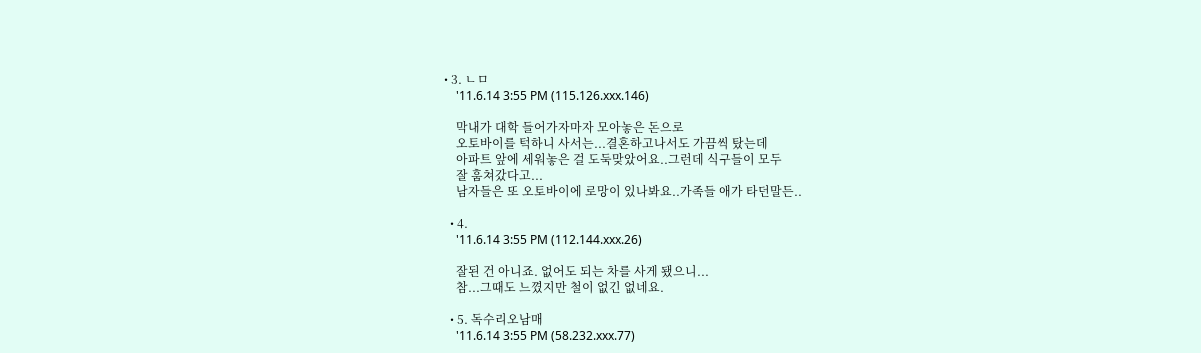• 3. ㄴㅁ
    '11.6.14 3:55 PM (115.126.xxx.146)

    막내가 대학 들어가자마자 모아놓은 돈으로
    오토바이를 턱하니 사서는...결혼하고나서도 가끔씩 탔는데
    아파트 앞에 세워놓은 걸 도둑맞았어요..그런데 식구들이 모두
    잘 훔쳐갔다고...
    남자들은 또 오토바이에 로망이 있나봐요..가족들 애가 타던말든..

  • 4.
    '11.6.14 3:55 PM (112.144.xxx.26)

    잘된 건 아니죠. 없어도 되는 차를 사게 됐으니...
    참...그때도 느꼈지만 철이 없긴 없네요.

  • 5. 독수리오남매
    '11.6.14 3:55 PM (58.232.xxx.77)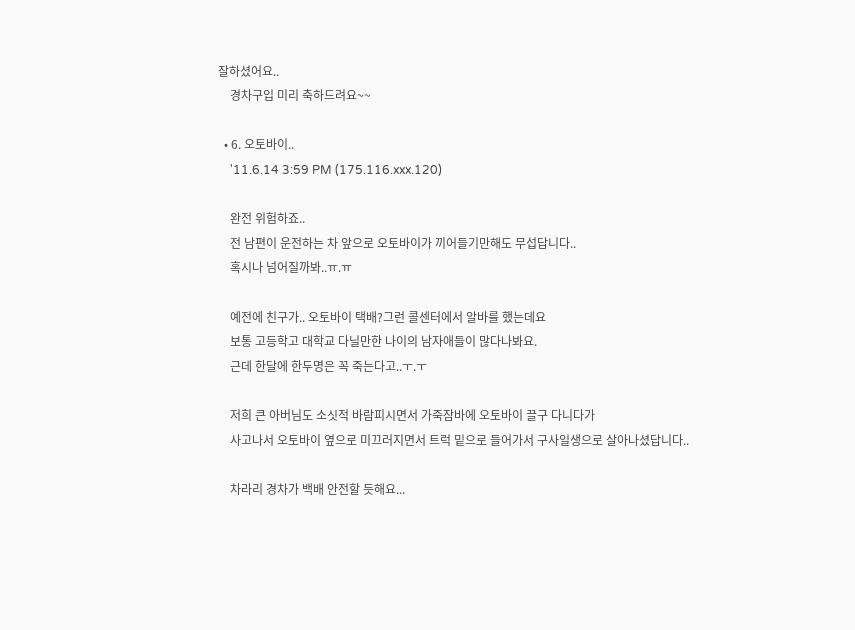잘하셨어요..
    경차구입 미리 축하드려요~~

  • 6. 오토바이..
    '11.6.14 3:59 PM (175.116.xxx.120)

    완전 위험하죠..
    전 남편이 운전하는 차 앞으로 오토바이가 끼어들기만해도 무섭답니다..
    혹시나 넘어질까봐..ㅠ.ㅠ

    예전에 친구가.. 오토바이 택배?그런 콜센터에서 알바를 했는데요
    보통 고등학고 대학교 다닐만한 나이의 남자애들이 많다나봐요.
    근데 한달에 한두명은 꼭 죽는다고..ㅜ.ㅜ

    저희 큰 아버님도 소싯적 바람피시면서 가죽잠바에 오토바이 끌구 다니다가
    사고나서 오토바이 옆으로 미끄러지면서 트럭 밑으로 들어가서 구사일생으로 살아나셨답니다..

    차라리 경차가 백배 안전할 듯해요...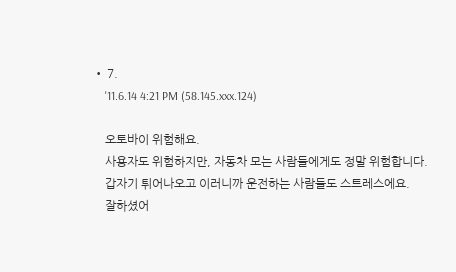• 7.
    '11.6.14 4:21 PM (58.145.xxx.124)

    오토바이 위험해요.
    사용자도 위험하지만, 자동차 모는 사람들에게도 정말 위험합니다.
    갑자기 튀어나오고 이러니까 운전하는 사람들도 스트레스에요.
    잘하셨어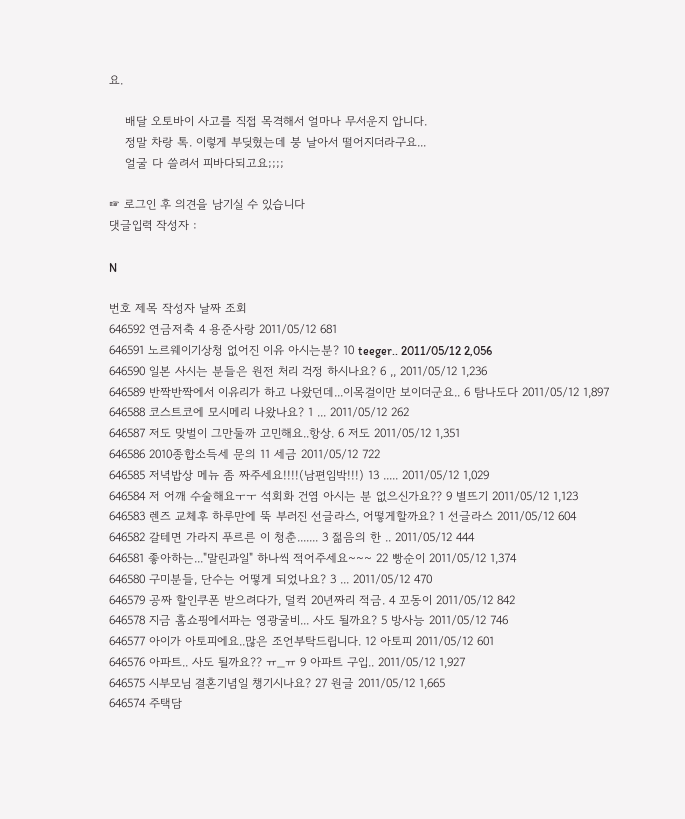요.

    배달 오토바이 사고를 직접 목격해서 얼마나 무서운지 압니다.
    정말 차랑 톡. 이렇게 부딪혔는데 붕 날아서 떨어지더라구요...
    얼굴 다 쓸려서 피바다되고요;;;;

☞ 로그인 후 의견을 남기실 수 있습니다
댓글입력 작성자 :

N

번호 제목 작성자 날짜 조회
646592 연금저축 4 용준사랑 2011/05/12 681
646591 노르웨이기상청 없어진 이유 아시는분? 10 teeger.. 2011/05/12 2,056
646590 일본 사시는 분들은 원전 처리 걱정 하시나요? 6 ,, 2011/05/12 1,236
646589 반짝반짝에서 이유리가 하고 나왔던데...이목걸이만 보이더군요.. 6 탐나도다 2011/05/12 1,897
646588 코스트코에 모시메리 나왔나요? 1 ... 2011/05/12 262
646587 저도 맞벌이 그만둘까 고민해요..항상. 6 저도 2011/05/12 1,351
646586 2010종합소득세 문의 11 세금 2011/05/12 722
646585 저녁밥상 메뉴 좀 짜주세요!!!!(남편임박!!!) 13 ..... 2011/05/12 1,029
646584 저 어깨 수술해요ㅜㅜ 석회화 건염 아시는 분 없으신가요?? 9 별뜨기 2011/05/12 1,123
646583 렌즈 교체후 하루만에 뚝 부러진 선글라스, 어떻게할까요? 1 선글라스 2011/05/12 604
646582 갈테면 가라지 푸르른 이 청춘....... 3 젊음의 한 .. 2011/05/12 444
646581 좋아하는..."말린과일" 하나씩 적어주세요~~~ 22 빵순이 2011/05/12 1,374
646580 구미분들, 단수는 어떻게 되었나요? 3 ... 2011/05/12 470
646579 공짜 할인쿠폰 받으려다가, 덜컥 20년짜리 적금. 4 꼬동이 2011/05/12 842
646578 지금 홈쇼핑에서파는 영광굴비... 사도 될까요? 5 방사능 2011/05/12 746
646577 아이가 아토피에요..많은 조언부탁드립니다. 12 아토피 2011/05/12 601
646576 아파트.. 사도 될까요?? ㅠ_ㅠ 9 아파트 구입.. 2011/05/12 1,927
646575 시부모님 결혼기념일 챙기시나요? 27 원글 2011/05/12 1,665
646574 주택담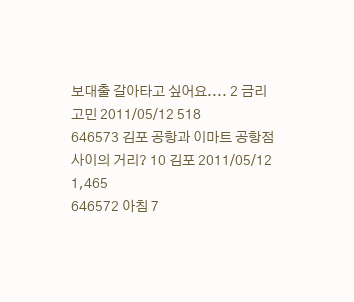보대출 갈아타고 싶어요.... 2 금리고민 2011/05/12 518
646573 김포 공항과 이마트 공항점 사이의 거리? 10 김포 2011/05/12 1,465
646572 아침 7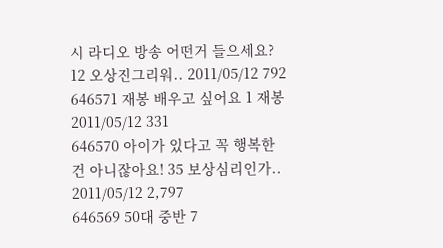시 라디오 방송 어떤거 들으세요? 12 오상진그리워.. 2011/05/12 792
646571 재봉 배우고 싶어요 1 재봉 2011/05/12 331
646570 아이가 있다고 꼭 행복한건 아니잖아요! 35 보상심리인가.. 2011/05/12 2,797
646569 50대 중반 7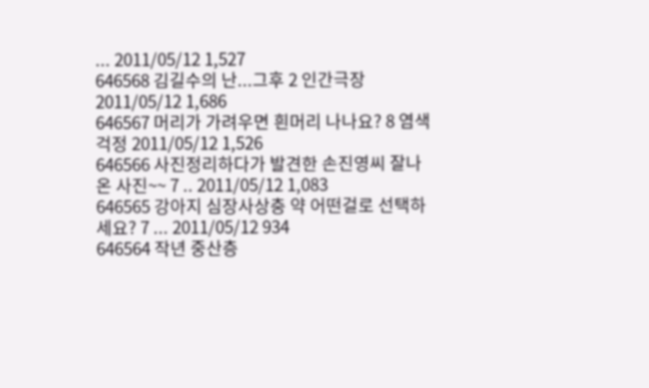... 2011/05/12 1,527
646568 김길수의 난...그후 2 인간극장 2011/05/12 1,686
646567 머리가 가려우면 흰머리 나나요? 8 염색걱정 2011/05/12 1,526
646566 사진정리하다가 발견한 손진영씨 잘나온 사진~~ 7 .. 2011/05/12 1,083
646565 강아지 심장사상충 약 어떤걸로 선택하세요? 7 ... 2011/05/12 934
646564 작년 중산층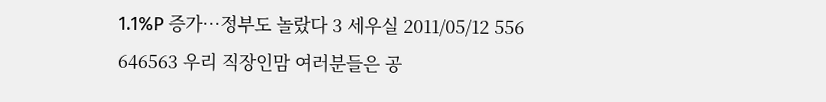1.1%P 증가…정부도 놀랐다 3 세우실 2011/05/12 556
646563 우리 직장인맘 여러분들은 공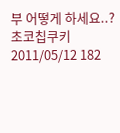부 어떻게 하세요..? 초코칩쿠키 2011/05/12 182